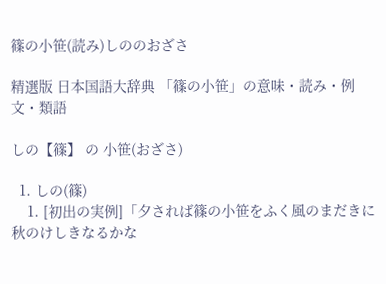篠の小笹(読み)しののおざさ

精選版 日本国語大辞典 「篠の小笹」の意味・読み・例文・類語

しの【篠】 の 小笹(おざさ)

  1. しの(篠)
    1. [初出の実例]「夕されば篠の小笹をふく風のまだきに秋のけしきなるかな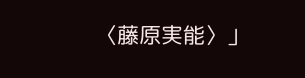〈藤原実能〉」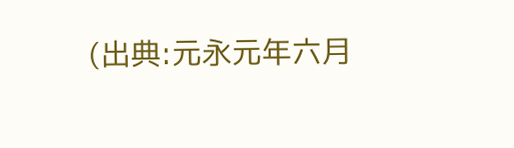(出典:元永元年六月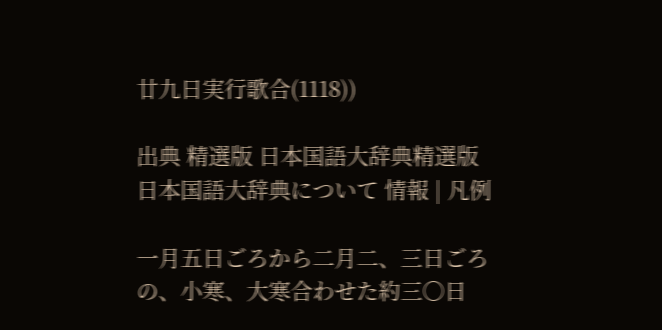廿九日実行歌合(1118))

出典 精選版 日本国語大辞典精選版 日本国語大辞典について 情報 | 凡例

一月五日ごろから二月二、三日ごろの、小寒、大寒合わせた約三〇日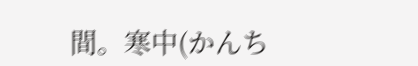間。寒中(かんち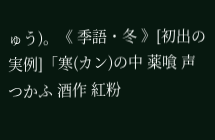ゅう)。《 季語・冬 》[初出の実例]「寒(カン)の中 薬喰 声つかふ 酒作 紅粉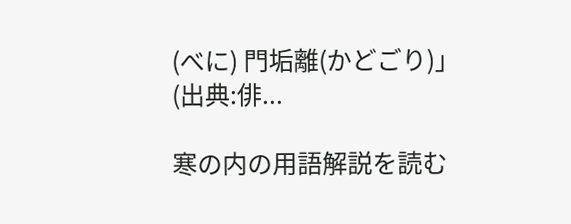(べに) 門垢離(かどごり)」(出典:俳...

寒の内の用語解説を読む